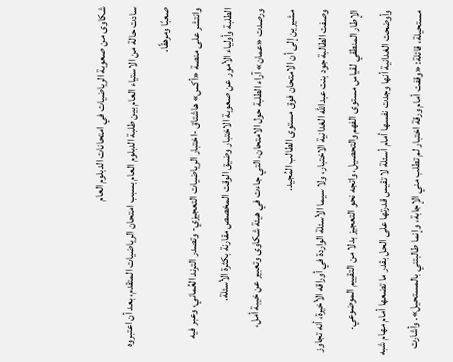شكاوى من صعوبة الرياضيات في امتحانات الدبلوم العام
سادت حالة من الاستياء العام بين طلبة الدبلوم العام بسبب امتحان الرياضيات المتقدم، بعد أن اعتبروه صعبًا ومرهقًا.
وانتشر على منصة «أكس» هاشتاق -اختبار الرياضيات التعجيزي- وتصدر الترند العُماني، وعبر فيه الطلبة وأولياء الأمور عن صعوبة الاختبار وضيق الوقت المخصص مقارنة بكثرة الأسئلة.
ورصدت «عمان» آراء الطلبة حول الامتحان، التي جاءت في هيئة شكاوى وتعبير عن خيبة أمل، مشيرين إلى أن الامتحان فوق مستوى الطالب المُجيد.
وصفت الطالبة جود بنت عبدالله الغدانية الاختبار، ولا سيما الأسئلة الواردة في أوراقه الأخيرة، أنه تجاوز الإطار المنطقي لقياس مستوى الفهم والتحصيل، واتجه نحو التعجيز بدلا من التقييم الموضوعي.
وأوضحت الغدانية أنها وجدت نفسها أمام أسئلة لا تقيس قدرتها على الحل بقدر ما تضعها أمام مهام شبه مستحيلة، قائلة: «وقفت أمام ورقة اختبار لم تطلب مني الإجابة، وإنما طالبتني بالمستحيل». وأشارت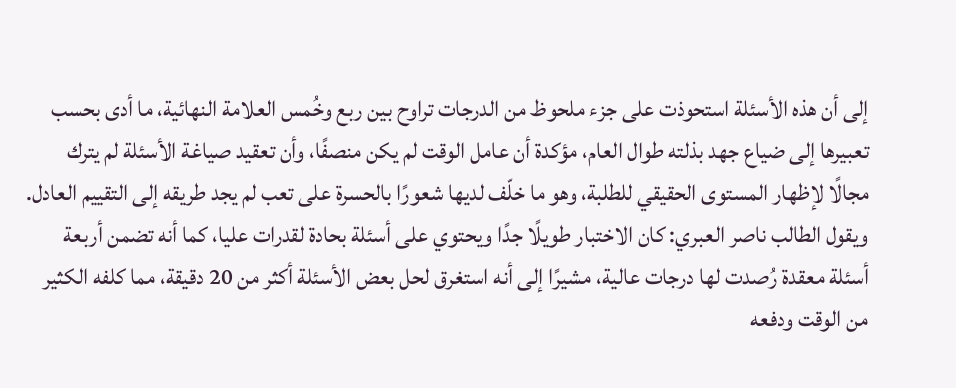إلى أن هذه الأسئلة استحوذت على جزء ملحوظ من الدرجات تراوح بين ربع وخُمس العلامة النهائية، ما أدى بحسب تعبيرها إلى ضياع جهد بذلته طوال العام، مؤكدة أن عامل الوقت لم يكن منصفًا، وأن تعقيد صياغة الأسئلة لم يترك مجالًا لإظهار المستوى الحقيقي للطلبة، وهو ما خلّف لديها شعورًا بالحسرة على تعب لم يجد طريقه إلى التقييم العادل.
ويقول الطالب ناصر العبري: كان الاختبار طويلًا جدًا ويحتوي على أسئلة بحادة لقدرات عليا، كما أنه تضمن أربعة أسئلة معقدة رُصدت لها درجات عالية، مشيرًا إلى أنه استغرق لحل بعض الأسئلة أكثر من 20 دقيقة، مما كلفه الكثير من الوقت ودفعه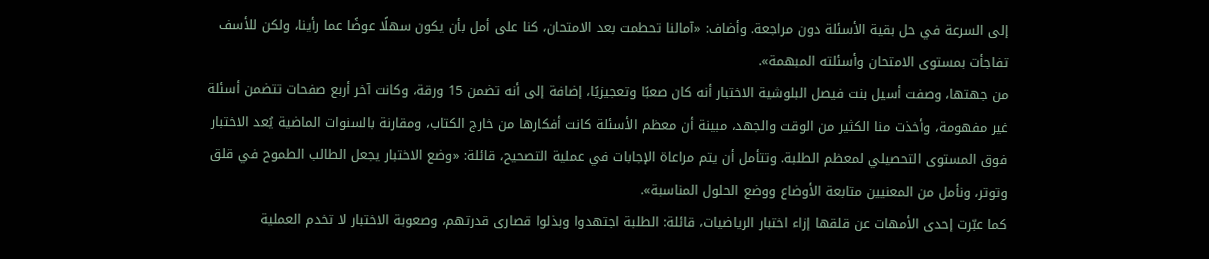إلى السرعة في حل بقية الأسئلة دون مراجعة. وأضاف: «آمالنا تحطمت بعد الامتحان، كنا على أمل بأن يكون سهلًا عوضًا عما رأينا، ولكن للأسف تفاجأت بمستوى الامتحان وأسئلته المبهمة».
من جهتها، وصفت أسيل بنت فيصل البلوشية الاختبار أنه كان صعبًا وتعجيزيًا، إضافة إلى أنه تضمن 15 ورقة، وكانت آخر أربع صفحات تتضمن أسئلة غير مفهومة، وأخذت منا الكثير من الوقت والجهد، مبينة أن معظم الأسئلة كانت أفكارها من خارج الكتاب، ومقارنة بالسنوات الماضية يُعد الاختبار فوق المستوى التحصيلي لمعظم الطلبة. وتتأمل أن يتم مراعاة الإجابات في عملية التصحيح، قائلة: «وضع الاختبار يجعل الطالب الطموح في قلق وتوتر، ونأمل من المعنيين متابعة الأوضاع ووضع الحلول المناسبة».
كما عبّرت إحدى الأمهات عن قلقها إزاء اختبار الرياضيات، قائلة: الطلبة اجتهدوا وبذلوا قصارى قدرتهم، وصعوبة الاختبار لا تخدم العملية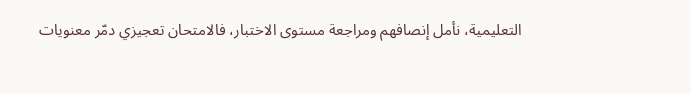التعليمية، نأمل إنصافهم ومراجعة مستوى الاختبار، فالامتحان تعجيزي دمّر معنويات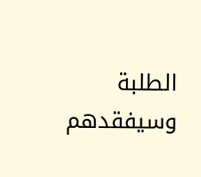الطلبة وسيفقدهم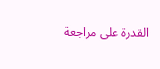القدرة على مراجعة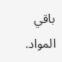باقي المواد.